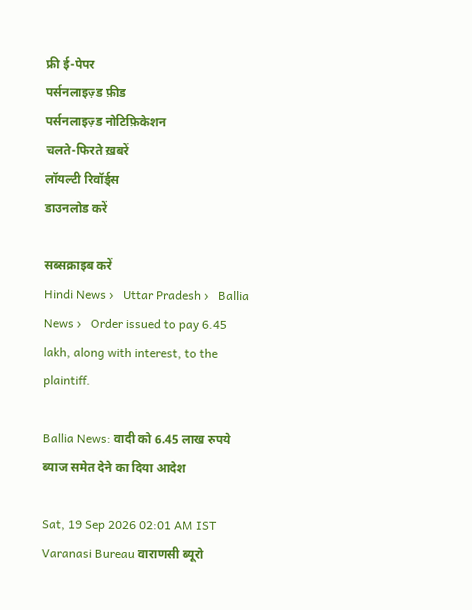फ्री ई-पेपर
पर्सनलाइज़्ड फ़ीड
पर्सनलाइज़्ड नोटिफ़िकेशन
चलते-फिरते ख़बरें
लॉयल्टी रिवॉर्ड्स
डाउनलोड करें

सब्सक्राइब करें
Hindi News ›   Uttar Pradesh ›   Ballia News ›   Order issued to pay 6.45 lakh, along with interest, to the plaintiff.

Ballia News: वादी को 6.45 लाख रुपये ब्याज समेत देने का दिया आदेश

Sat, 19 Sep 2026 02:01 AM IST
Varanasi Bureau वाराणसी ब्यूरो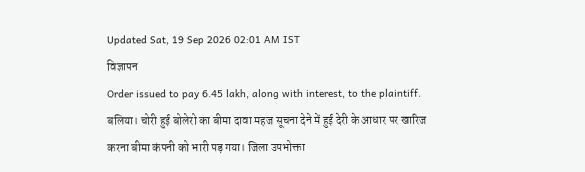Updated Sat, 19 Sep 2026 02:01 AM IST
विज्ञापन
Order issued to pay 6.45 lakh, along with interest, to the plaintiff.
बलिया। चोरी हुई बोलेरो का बीमा दावा महज सूचना देने में हुई देरी के आधार पर खारिज करना बीमा कंपनी को भारी पड़ गया। जिला उपभोक्ता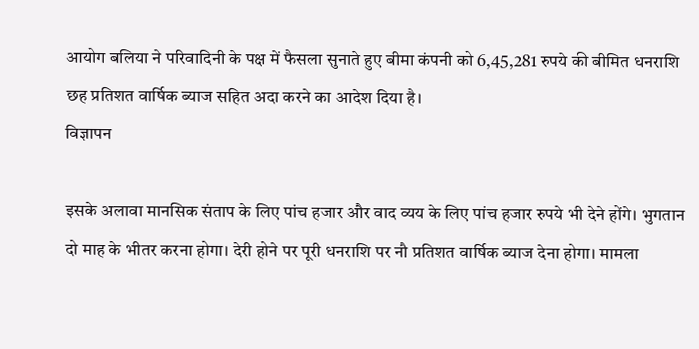आयोग बलिया ने परिवादिनी के पक्ष में फैसला सुनाते हुए बीमा कंपनी को 6,45,281 रुपये की बीमित धनराशि छह प्रतिशत वार्षिक ब्याज सहित अदा करने का आदेश दिया है।
विज्ञापन

इसके अलावा मानसिक संताप के लिए पांच हजार और वाद व्यय के लिए पांच हजार रुपये भी देने होंगे। भुगतान दो माह के भीतर करना होगा। देरी होने पर पूरी धनराशि पर नौ प्रतिशत वार्षिक ब्याज देना होगा। मामला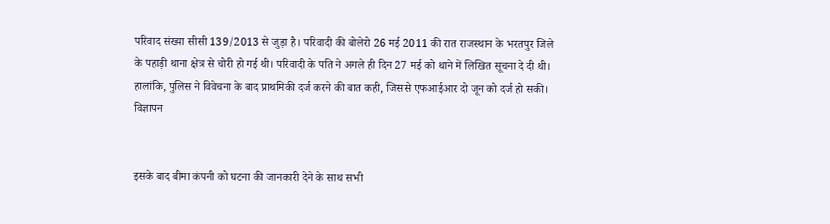परिवाद संख्या सीसी 139/2013 से जुड़ा है। परिवादी की बोलेरो 26 मई 2011 की रात राजस्थान के भरतपुर जिले के पहाड़ी थाना क्षेत्र से चोरी हो गई थी। परिवादी के पति ने अगले ही दिन 27 मई को थाने में लिखित सूचना दे दी थी। हालांकि, पुलिस ने विवेचना के बाद प्राथमिकी दर्ज करने की बात कही, जिससे एफआईआर दो जून को दर्ज हो सकी।
विज्ञापन


इसके बाद बीमा कंपनी को घटना की जानकारी देने के साथ सभी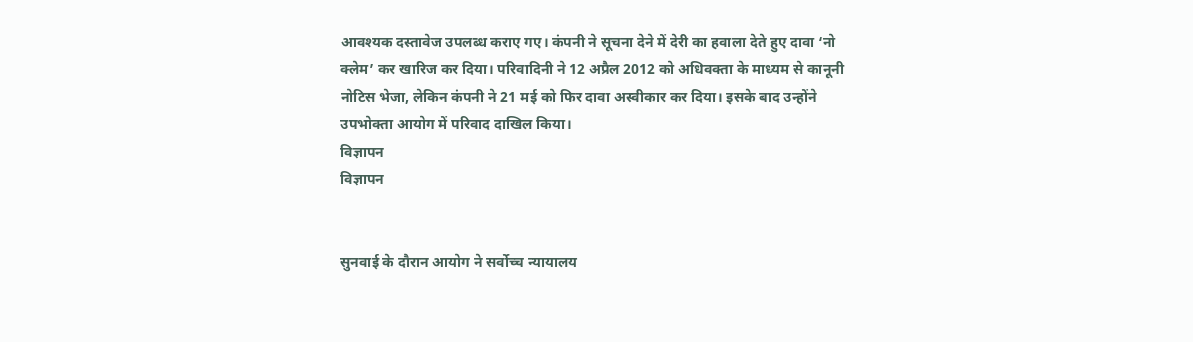आवश्यक दस्तावेज उपलब्ध कराए गए। कंपनी ने सूचना देने में देरी का हवाला देते हुए दावा ‘नो क्लेम’ कर खारिज कर दिया। परिवादिनी ने 12 अप्रैल 2012 को अधिवक्ता के माध्यम से कानूनी नोटिस भेजा, लेकिन कंपनी ने 21 मई को फिर दावा अस्वीकार कर दिया। इसके बाद उन्होंने उपभोक्ता आयोग में परिवाद दाखिल किया।
विज्ञापन
विज्ञापन


सुनवाई के दौरान आयोग ने सर्वोच्च न्यायालय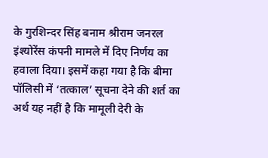के गुरशिन्दर सिंह बनाम श्रीराम जनरल इंश्योरेंस कंपनी मामले में दिए निर्णय का हवाला दिया। इसमें कहा गया है कि बीमा पॉलिसी में ‘तत्काल’ सूचना देने की शर्त का अर्थ यह नहीं है कि मामूली देरी के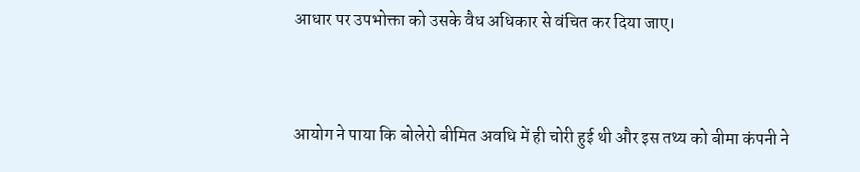आधार पर उपभोक्ता को उसके वैध अधिकार से वंचित कर दिया जाए।


आयोग ने पाया कि बोलेरो बीमित अवधि में ही चोरी हुई थी और इस तथ्य को बीमा कंपनी ने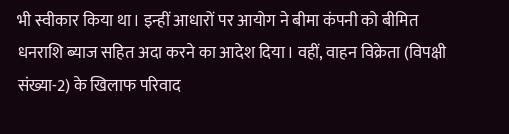भी स्वीकार किया था। इन्हीं आधारों पर आयोग ने बीमा कंपनी को बीमित धनराशि ब्याज सहित अदा करने का आदेश दिया। वहीं, वाहन विक्रेता (विपक्षी संख्या-2) के खिलाफ परिवाद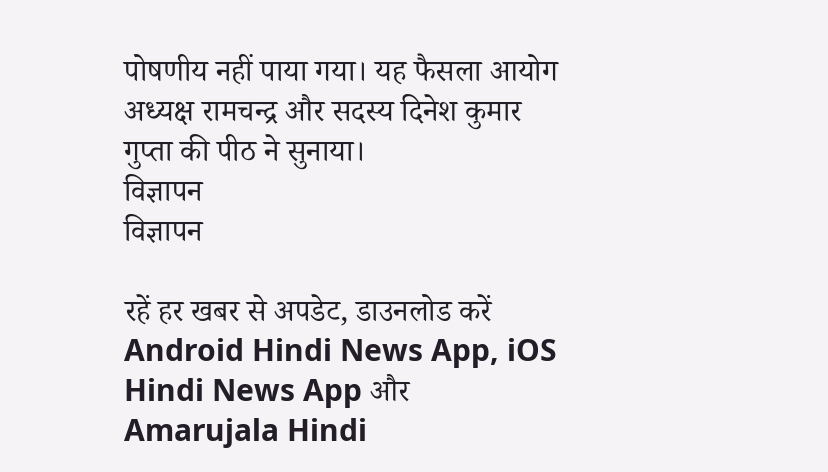पोषणीय नहीं पाया गया। यह फैसला आयोग अध्यक्ष रामचन्द्र और सदस्य दिनेश कुमार गुप्ता की पीठ ने सुनाया।
विज्ञापन
विज्ञापन

रहें हर खबर से अपडेट, डाउनलोड करें Android Hindi News App, iOS Hindi News App और Amarujala Hindi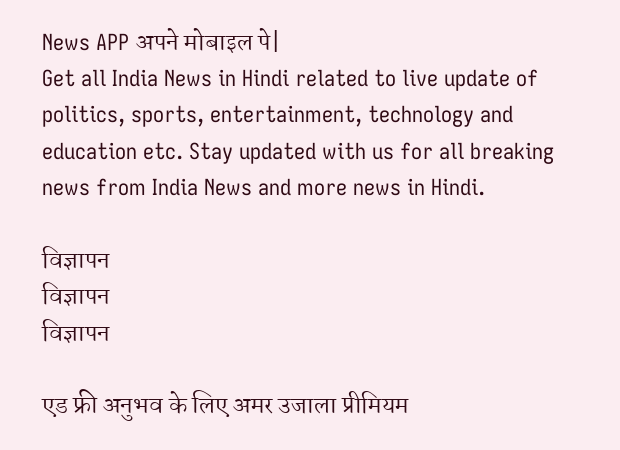News APP अपने मोबाइल पे|
Get all India News in Hindi related to live update of politics, sports, entertainment, technology and education etc. Stay updated with us for all breaking news from India News and more news in Hindi.

विज्ञापन
विज्ञापन
विज्ञापन

एड फ्री अनुभव के लिए अमर उजाला प्रीमियम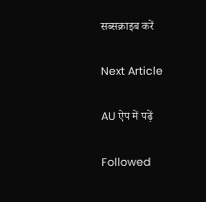सब्सक्राइब करें

Next Article

AU ऐप में पढ़ें

Followed